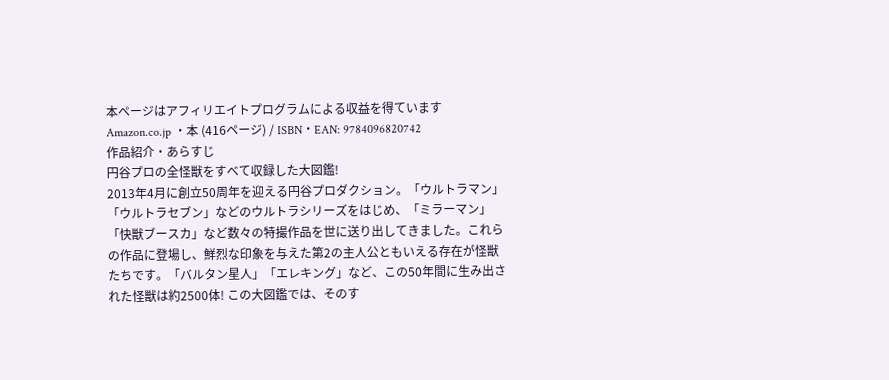本ページはアフィリエイトプログラムによる収益を得ています
Amazon.co.jp ・本 (416ページ) / ISBN・EAN: 9784096820742
作品紹介・あらすじ
円谷プロの全怪獣をすべて収録した大図鑑!
2013年4月に創立50周年を迎える円谷プロダクション。「ウルトラマン」「ウルトラセブン」などのウルトラシリーズをはじめ、「ミラーマン」「快獣ブースカ」など数々の特撮作品を世に送り出してきました。これらの作品に登場し、鮮烈な印象を与えた第2の主人公ともいえる存在が怪獣たちです。「バルタン星人」「エレキング」など、この50年間に生み出された怪獣は約2500体! この大図鑑では、そのす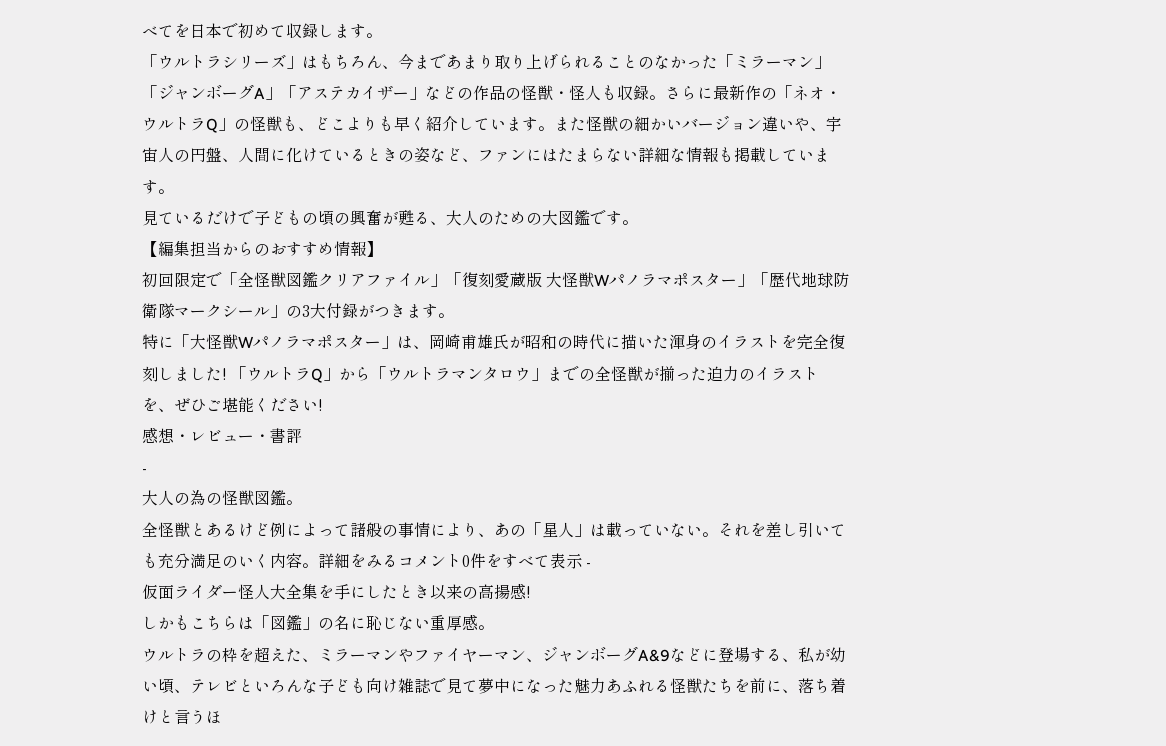べてを日本で初めて収録します。
「ウルトラシリーズ」はもちろん、今まであまり取り上げられることのなかった「ミラーマン」「ジャンボーグA」「アステカイザー」などの作品の怪獣・怪人も収録。さらに最新作の「ネオ・ウルトラQ」の怪獣も、どこよりも早く紹介しています。また怪獣の細かいバージョン違いや、宇宙人の円盤、人間に化けているときの姿など、ファンにはたまらない詳細な情報も掲載しています。
見ているだけで子どもの頃の興奮が甦る、大人のための大図鑑です。
【編集担当からのおすすめ情報】
初回限定で「全怪獣図鑑クリアファイル」「復刻愛蔵版 大怪獣Wパノラマポスター」「歴代地球防衛隊マークシール」の3大付録がつきます。
特に「大怪獣Wパノラマポスター」は、岡崎甫雄氏が昭和の時代に描いた渾身のイラストを完全復刻しました! 「ウルトラQ」から「ウルトラマンタロウ」までの全怪獣が揃った迫力のイラストを、ぜひご堪能ください!
感想・レビュー・書評
-
大人の為の怪獣図鑑。
全怪獣とあるけど例によって諸般の事情により、あの「星人」は載っていない。それを差し引いても充分満足のいく内容。詳細をみるコメント0件をすべて表示 -
仮面ライダー怪人大全集を手にしたとき以来の高揚感!
しかもこちらは「図鑑」の名に恥じない重厚感。
ウルトラの枠を超えた、ミラーマンやファイヤーマン、ジャンボーグA&9などに登場する、私が幼い頃、テレビといろんな子ども向け雑誌で見て夢中になった魅力あふれる怪獣たちを前に、落ち着けと言うほ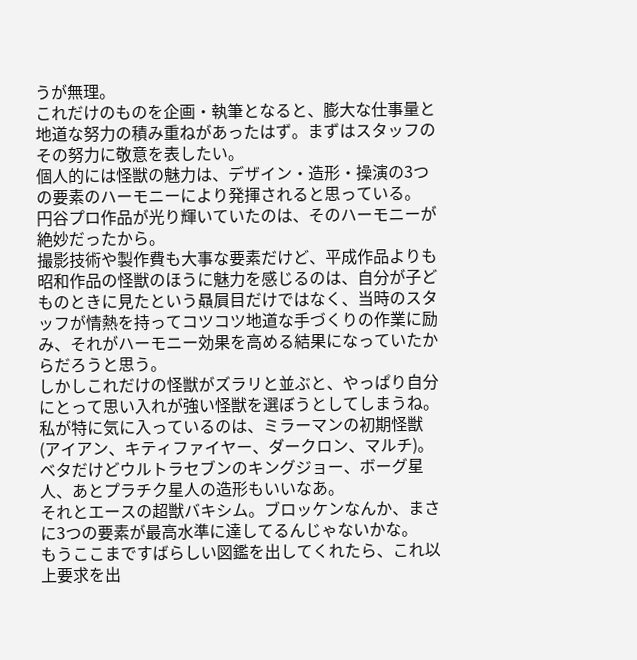うが無理。
これだけのものを企画・執筆となると、膨大な仕事量と地道な努力の積み重ねがあったはず。まずはスタッフのその努力に敬意を表したい。
個人的には怪獣の魅力は、デザイン・造形・操演の3つの要素のハーモニーにより発揮されると思っている。
円谷プロ作品が光り輝いていたのは、そのハーモニーが絶妙だったから。
撮影技術や製作費も大事な要素だけど、平成作品よりも昭和作品の怪獣のほうに魅力を感じるのは、自分が子どものときに見たという贔屓目だけではなく、当時のスタッフが情熱を持ってコツコツ地道な手づくりの作業に励み、それがハーモニー効果を高める結果になっていたからだろうと思う。
しかしこれだけの怪獣がズラリと並ぶと、やっぱり自分にとって思い入れが強い怪獣を選ぼうとしてしまうね。
私が特に気に入っているのは、ミラーマンの初期怪獣(アイアン、キティファイヤー、ダークロン、マルチ)。
ベタだけどウルトラセブンのキングジョー、ボーグ星人、あとプラチク星人の造形もいいなあ。
それとエースの超獣バキシム。ブロッケンなんか、まさに3つの要素が最高水準に達してるんじゃないかな。
もうここまですばらしい図鑑を出してくれたら、これ以上要求を出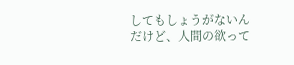してもしょうがないんだけど、人間の欲って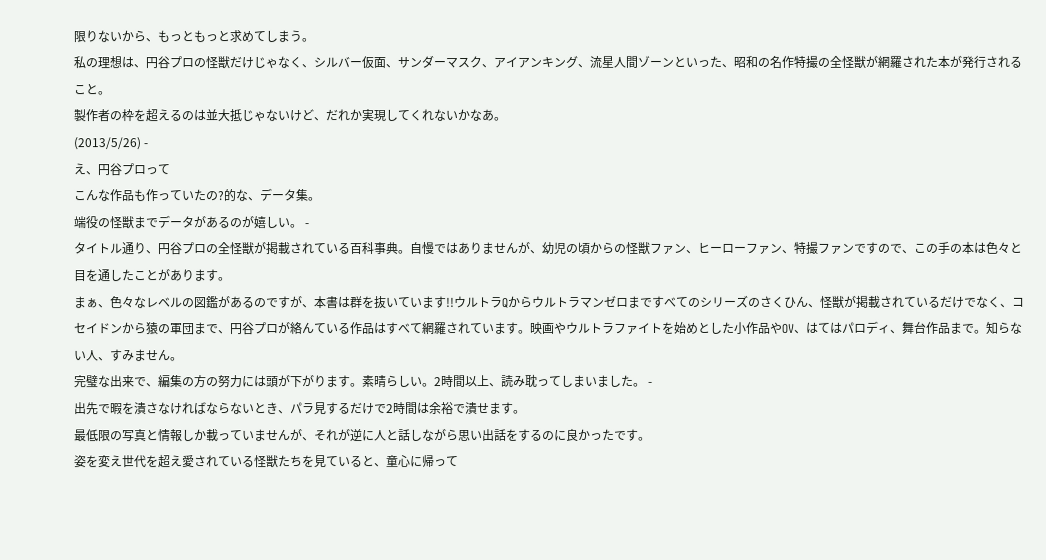限りないから、もっともっと求めてしまう。
私の理想は、円谷プロの怪獣だけじゃなく、シルバー仮面、サンダーマスク、アイアンキング、流星人間ゾーンといった、昭和の名作特撮の全怪獣が網羅された本が発行されること。
製作者の枠を超えるのは並大抵じゃないけど、だれか実現してくれないかなあ。
(2013/5/26) -
え、円谷プロって
こんな作品も作っていたの?的な、データ集。
端役の怪獣までデータがあるのが嬉しい。 -
タイトル通り、円谷プロの全怪獣が掲載されている百科事典。自慢ではありませんが、幼児の頃からの怪獣ファン、ヒーローファン、特撮ファンですので、この手の本は色々と目を通したことがあります。
まぁ、色々なレベルの図鑑があるのですが、本書は群を抜いています!!ウルトラQからウルトラマンゼロまですべてのシリーズのさくひん、怪獣が掲載されているだけでなく、コセイドンから猿の軍団まで、円谷プロが絡んている作品はすべて網羅されています。映画やウルトラファイトを始めとした小作品やOV、はてはパロディ、舞台作品まで。知らない人、すみません。
完璧な出来で、編集の方の努力には頭が下がります。素晴らしい。2時間以上、読み耽ってしまいました。 -
出先で暇を潰さなければならないとき、パラ見するだけで2時間は余裕で潰せます。
最低限の写真と情報しか載っていませんが、それが逆に人と話しながら思い出話をするのに良かったです。
姿を変え世代を超え愛されている怪獣たちを見ていると、童心に帰って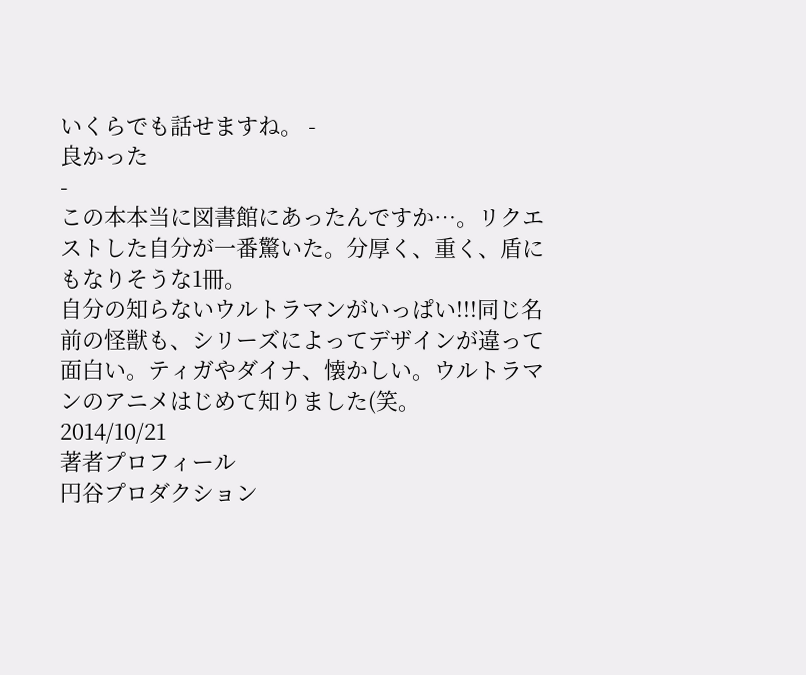いくらでも話せますね。 -
良かった
-
この本本当に図書館にあったんですか…。リクエストした自分が一番驚いた。分厚く、重く、盾にもなりそうな1冊。
自分の知らないウルトラマンがいっぱい!!!同じ名前の怪獣も、シリーズによってデザインが違って面白い。ティガやダイナ、懐かしい。ウルトラマンのアニメはじめて知りました(笑。
2014/10/21
著者プロフィール
円谷プロダクション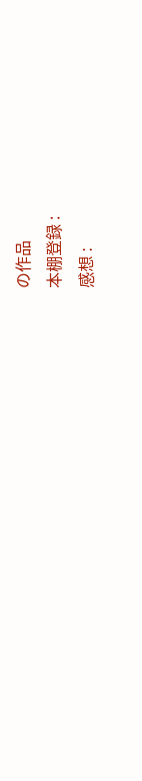の作品
本棚登録 :
感想 :